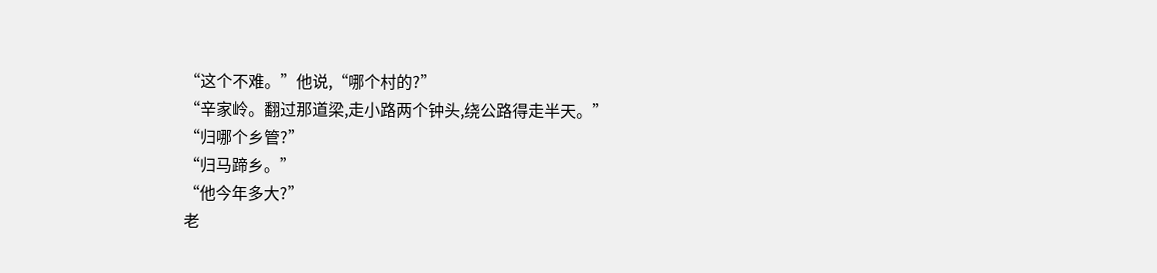“这个不难。”他说,“哪个村的?”
“辛家岭。翻过那道梁,走小路两个钟头,绕公路得走半天。”
“归哪个乡管?”
“归马蹄乡。”
“他今年多大?”
老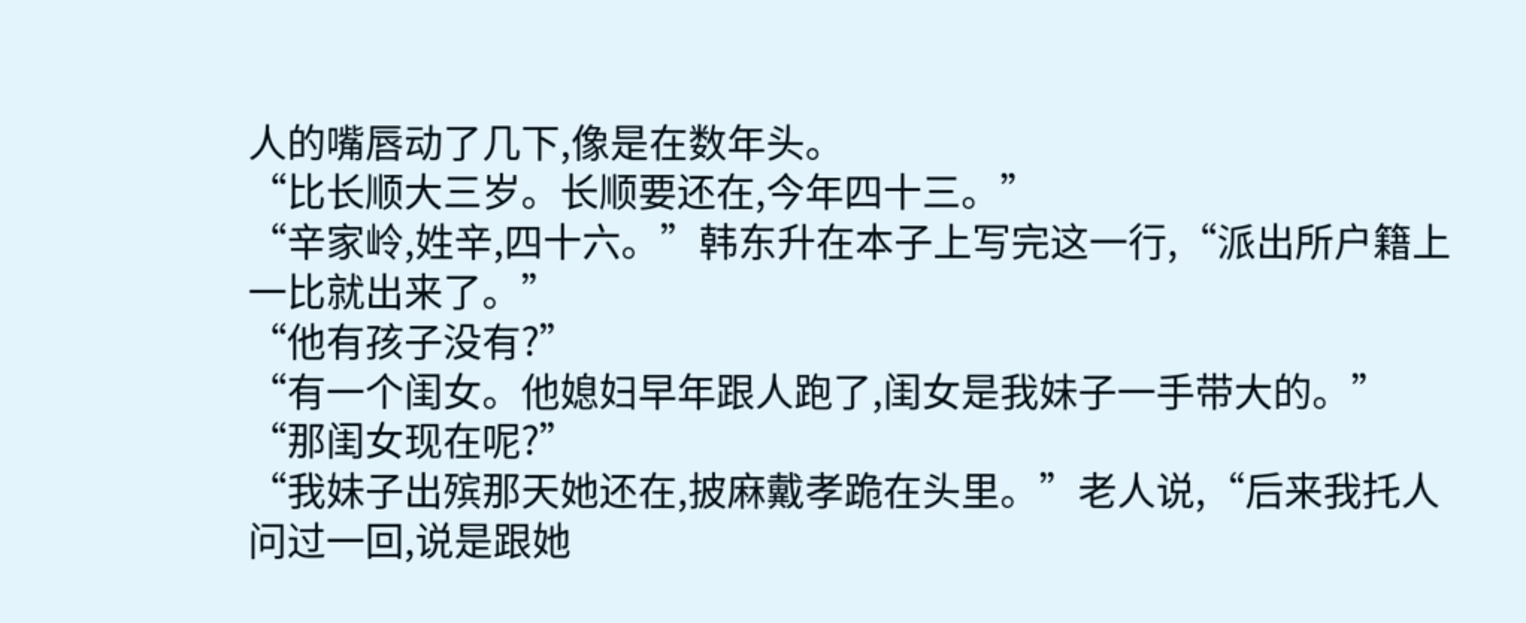人的嘴唇动了几下,像是在数年头。
“比长顺大三岁。长顺要还在,今年四十三。”
“辛家岭,姓辛,四十六。”韩东升在本子上写完这一行,“派出所户籍上一比就出来了。”
“他有孩子没有?”
“有一个闺女。他媳妇早年跟人跑了,闺女是我妹子一手带大的。”
“那闺女现在呢?”
“我妹子出殡那天她还在,披麻戴孝跪在头里。”老人说,“后来我托人问过一回,说是跟她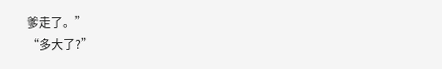爹走了。”
“多大了?”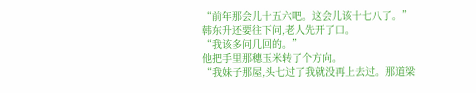“前年那会儿十五六吧。这会儿该十七八了。”
韩东升还要往下问,老人先开了口。
“我该多问几回的。”
他把手里那穗玉米转了个方向。
“我妹子那屋,头七过了我就没再上去过。那道梁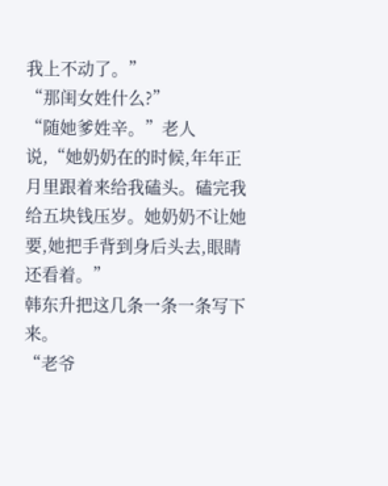我上不动了。”
“那闺女姓什么?”
“随她爹姓辛。”老人说,“她奶奶在的时候,年年正月里跟着来给我磕头。磕完我给五块钱压岁。她奶奶不让她要,她把手背到身后头去,眼睛还看着。”
韩东升把这几条一条一条写下来。
“老爷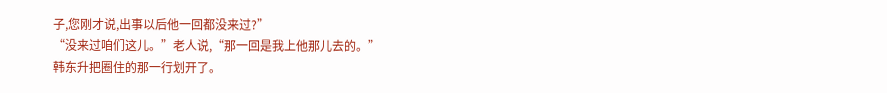子,您刚才说,出事以后他一回都没来过?”
“没来过咱们这儿。”老人说,“那一回是我上他那儿去的。”
韩东升把圈住的那一行划开了。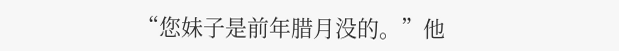“您妹子是前年腊月没的。”他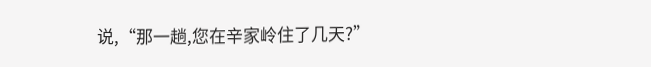说,“那一趟,您在辛家岭住了几天?”